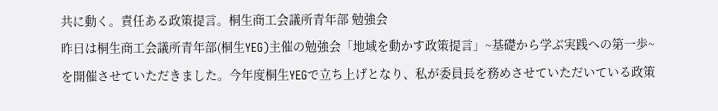共に動く。責任ある政策提言。桐生商工会議所青年部 勉強会
昨日は桐生商工会議所青年部(桐生YEG)主催の勉強会「地域を動かす政策提言」~基礎から学ぶ実践への第一歩~を開催させていただきました。今年度桐生YEGで立ち上げとなり、私が委員長を務めさせていただいている政策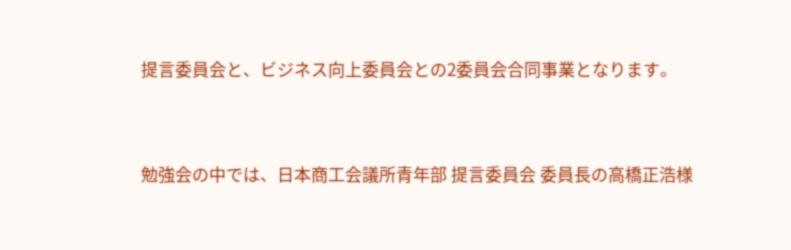提言委員会と、ビジネス向上委員会との2委員会合同事業となります。


勉強会の中では、日本商工会議所青年部 提言委員会 委員長の高橋正浩様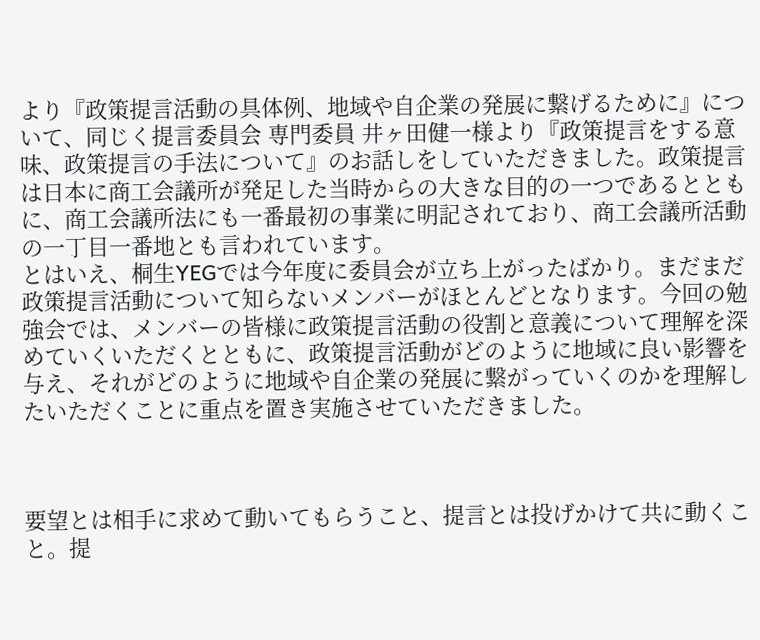より『政策提言活動の具体例、地域や自企業の発展に繋げるために』について、同じく提言委員会 専門委員 井ヶ田健一様より『政策提言をする意味、政策提言の手法について』のお話しをしていただきました。政策提言は日本に商工会議所が発足した当時からの大きな目的の一つであるとともに、商工会議所法にも一番最初の事業に明記されており、商工会議所活動の一丁目一番地とも言われています。
とはいえ、桐生YEGでは今年度に委員会が立ち上がったばかり。まだまだ政策提言活動について知らないメンバーがほとんどとなります。今回の勉強会では、メンバーの皆様に政策提言活動の役割と意義について理解を深めていくいただくとともに、政策提言活動がどのように地域に良い影響を与え、それがどのように地域や自企業の発展に繋がっていくのかを理解したいただくことに重点を置き実施させていただきました。



要望とは相手に求めて動いてもらうこと、提言とは投げかけて共に動くこと。提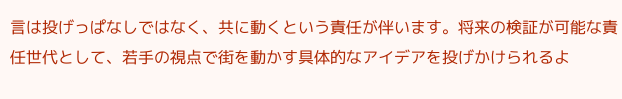言は投げっぱなしではなく、共に動くという責任が伴います。将来の検証が可能な責任世代として、若手の視点で街を動かす具体的なアイデアを投げかけられるよ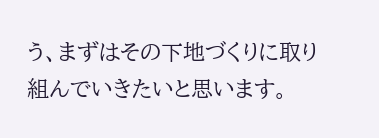う、まずはその下地づくりに取り組んでいきたいと思います。